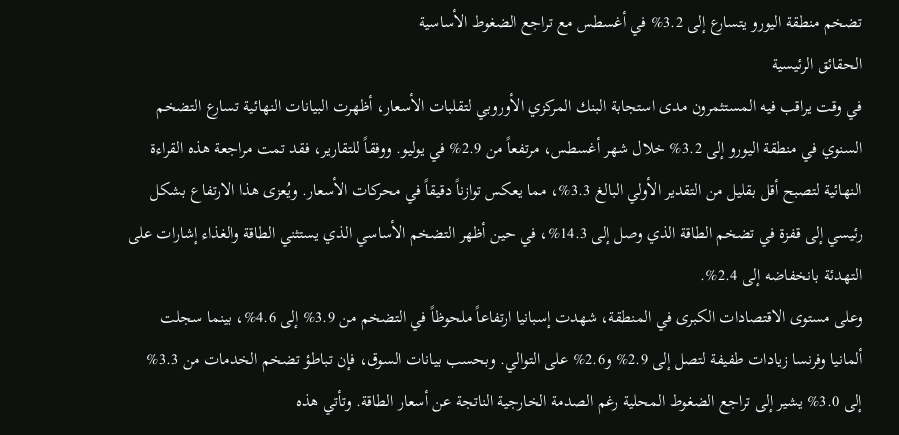تضخم منطقة اليورو يتسارع إلى 3.2% في أغسطس مع تراجع الضغوط الأساسية
الحقائق الرئيسية
في وقت يراقب فيه المستثمرون مدى استجابة البنك المركزي الأوروبي لتقلبات الأسعار، أظهرت البيانات النهائية تسارع التضخم السنوي في منطقة اليورو إلى 3.2% خلال شهر أغسطس، مرتفعاً من 2.9% في يوليو. ووفقاً للتقارير، فقد تمت مراجعة هذه القراءة النهائية لتصبح أقل بقليل من التقدير الأولي البالغ 3.3%، مما يعكس توازناً دقيقاً في محركات الأسعار. ويُعزى هذا الارتفاع بشكل رئيسي إلى قفزة في تضخم الطاقة الذي وصل إلى 14.3%، في حين أظهر التضخم الأساسي الذي يستثني الطاقة والغذاء إشارات على التهدئة بانخفاضه إلى 2.4%.
وعلى مستوى الاقتصادات الكبرى في المنطقة، شهدت إسبانيا ارتفاعاً ملحوظاً في التضخم من 3.9% إلى 4.6%، بينما سجلت ألمانيا وفرنسا زيادات طفيفة لتصل إلى 2.9% و2.6% على التوالي. وبحسب بيانات السوق، فإن تباطؤ تضخم الخدمات من 3.3% إلى 3.0% يشير إلى تراجع الضغوط المحلية رغم الصدمة الخارجية الناتجة عن أسعار الطاقة. وتأتي هذه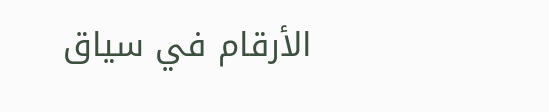الأرقام في سياق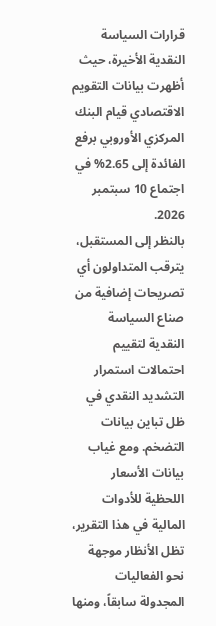قرارات السياسة النقدية الأخيرة، حيث أظهرت بيانات التقويم الاقتصادي قيام البنك المركزي الأوروبي برفع الفائدة إلى 2.65% في اجتماع 10 سبتمبر 2026.
بالنظر إلى المستقبل، يترقب المتداولون أي تصريحات إضافية من صناع السياسة النقدية لتقييم احتمالات استمرار التشديد النقدي في ظل تباين بيانات التضخم. ومع غياب بيانات الأسعار اللحظية للأدوات المالية في هذا التقرير، تظل الأنظار موجهة نحو الفعاليات المجدولة سابقاً، ومنها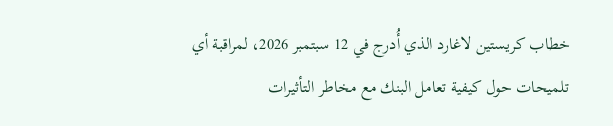خطاب كريستين لاغارد الذي أُدرج في 12 سبتمبر 2026، لمراقبة أي تلميحات حول كيفية تعامل البنك مع مخاطر التأثيرات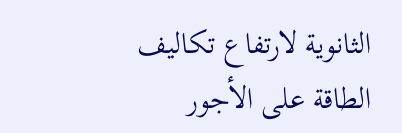الثانوية لارتفاع تكاليف الطاقة على الأجور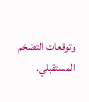وتوقعات التضخم المستقبلي.